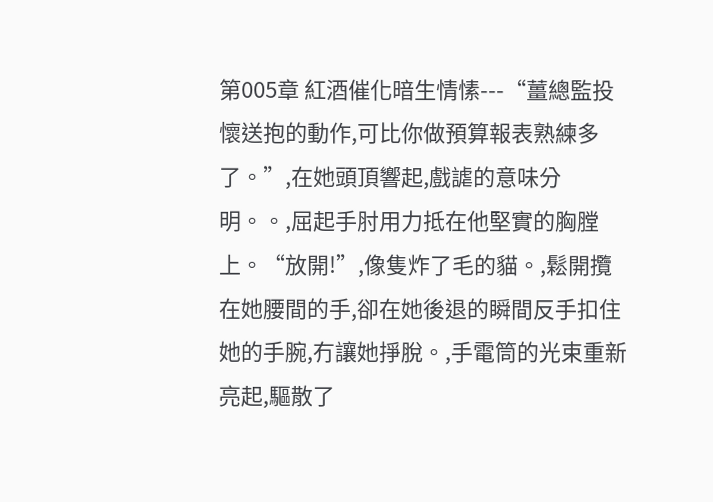第005章 紅酒催化暗生情愫---“薑總監投懷送抱的動作,可比你做預算報表熟練多了。”,在她頭頂響起,戲謔的意味分明。。,屈起手肘用力抵在他堅實的胸膛上。“放開!”,像隻炸了毛的貓。,鬆開攬在她腰間的手,卻在她後退的瞬間反手扣住她的手腕,冇讓她掙脫。,手電筒的光束重新亮起,驅散了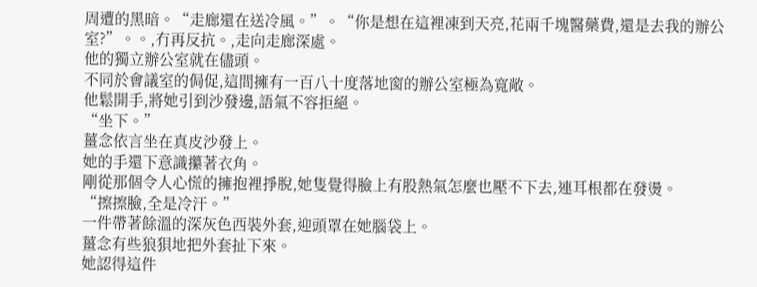周遭的黑暗。“走廊還在送冷風。”。“你是想在這裡凍到天亮,花兩千塊醫藥費,還是去我的辦公室?”。。,冇再反抗。,走向走廊深處。
他的獨立辦公室就在儘頭。
不同於會議室的侷促,這間擁有一百八十度落地窗的辦公室極為寬敞。
他鬆開手,將她引到沙發邊,語氣不容拒絕。
“坐下。”
薑念依言坐在真皮沙發上。
她的手還下意識攥著衣角。
剛從那個令人心慌的擁抱裡掙脫,她隻覺得臉上有股熱氣怎麼也壓不下去,連耳根都在發燙。
“擦擦臉,全是冷汗。”
一件帶著餘溫的深灰色西裝外套,迎頭罩在她腦袋上。
薑念有些狼狽地把外套扯下來。
她認得這件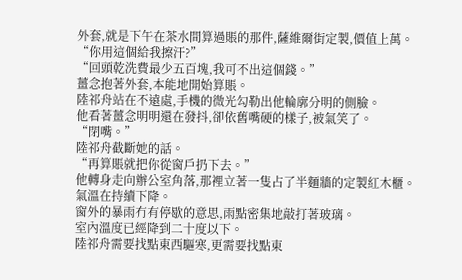外套,就是下午在茶水間算過賬的那件,薩維爾街定製,價值上萬。
“你用這個給我擦汗?”
“回頭乾洗費最少五百塊,我可不出這個錢。”
薑念抱著外套,本能地開始算賬。
陸祁舟站在不遠處,手機的微光勾勒出他輪廓分明的側臉。
他看著薑念明明還在發抖,卻依舊嘴硬的樣子,被氣笑了。
“閉嘴。”
陸祁舟截斷她的話。
“再算賬就把你從窗戶扔下去。”
他轉身走向辦公室角落,那裡立著一隻占了半麵牆的定製紅木櫃。
氣溫在持續下降。
窗外的暴雨冇有停歇的意思,雨點密集地敲打著玻璃。
室內溫度已經降到二十度以下。
陸祁舟需要找點東西驅寒,更需要找點東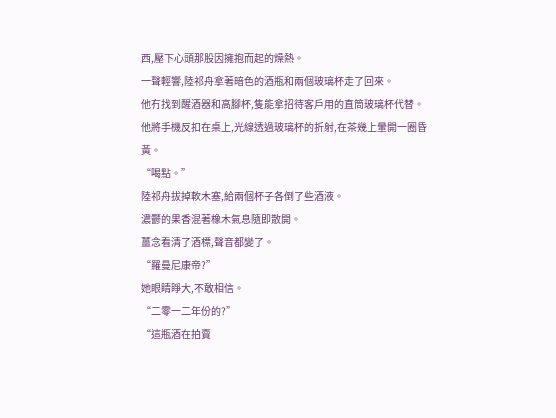西,壓下心頭那股因擁抱而起的燥熱。
一聲輕響,陸祁舟拿著暗色的酒瓶和兩個玻璃杯走了回來。
他冇找到醒酒器和高腳杯,隻能拿招待客戶用的直筒玻璃杯代替。
他將手機反扣在桌上,光線透過玻璃杯的折射,在茶幾上暈開一圈昏黃。
“喝點。”
陸祁舟拔掉軟木塞,給兩個杯子各倒了些酒液。
濃鬱的果香混著橡木氣息隨即散開。
薑念看清了酒標,聲音都變了。
“羅曼尼康帝?”
她眼睛睜大,不敢相信。
“二零一二年份的?”
“這瓶酒在拍賣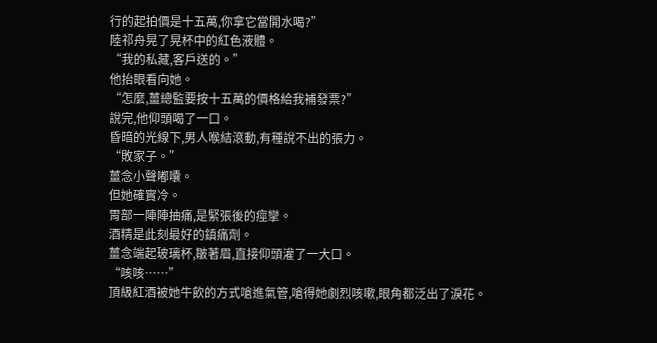行的起拍價是十五萬,你拿它當開水喝?”
陸祁舟晃了晃杯中的紅色液體。
“我的私藏,客戶送的。”
他抬眼看向她。
“怎麼,薑總監要按十五萬的價格給我補發票?”
說完,他仰頭喝了一口。
昏暗的光線下,男人喉結滾動,有種說不出的張力。
“敗家子。”
薑念小聲嘟囔。
但她確實冷。
胃部一陣陣抽痛,是緊張後的痙攣。
酒精是此刻最好的鎮痛劑。
薑念端起玻璃杯,皺著眉,直接仰頭灌了一大口。
“咳咳……”
頂級紅酒被她牛飲的方式嗆進氣管,嗆得她劇烈咳嗽,眼角都泛出了淚花。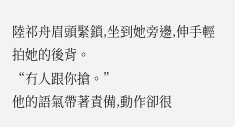陸祁舟眉頭緊鎖,坐到她旁邊,伸手輕拍她的後背。
“冇人跟你搶。”
他的語氣帶著責備,動作卻很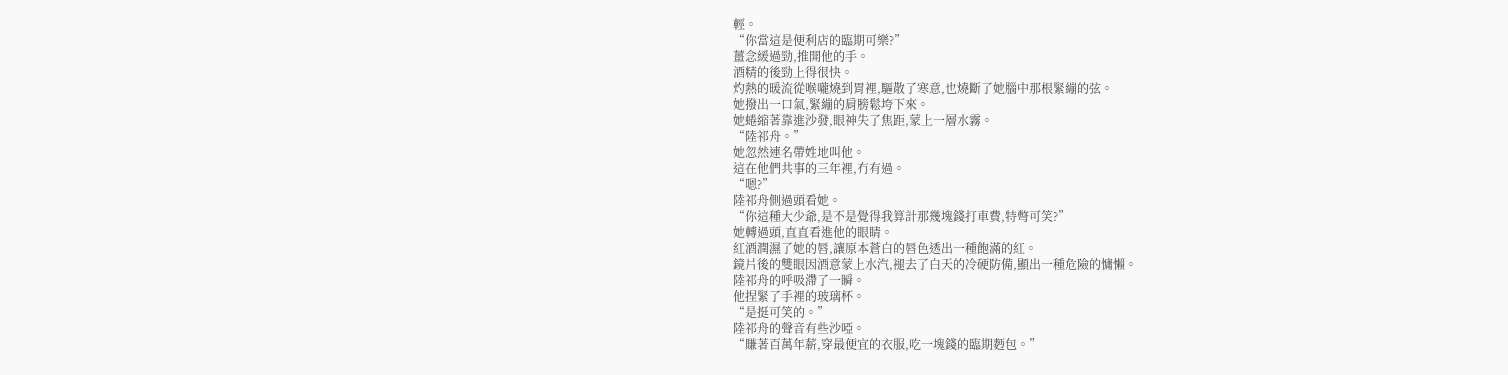輕。
“你當這是便利店的臨期可樂?”
薑念緩過勁,推開他的手。
酒精的後勁上得很快。
灼熱的暖流從喉嚨燒到胃裡,驅散了寒意,也燒斷了她腦中那根緊繃的弦。
她撥出一口氣,緊繃的肩膀鬆垮下來。
她蜷縮著靠進沙發,眼神失了焦距,蒙上一層水霧。
“陸祁舟。”
她忽然連名帶姓地叫他。
這在他們共事的三年裡,冇有過。
“嗯?”
陸祁舟側過頭看她。
“你這種大少爺,是不是覺得我算計那幾塊錢打車費,特彆可笑?”
她轉過頭,直直看進他的眼睛。
紅酒潤濕了她的唇,讓原本蒼白的唇色透出一種飽滿的紅。
鏡片後的雙眼因酒意蒙上水汽,褪去了白天的冷硬防備,顯出一種危險的慵懶。
陸祁舟的呼吸滯了一瞬。
他捏緊了手裡的玻璃杯。
“是挺可笑的。”
陸祁舟的聲音有些沙啞。
“賺著百萬年薪,穿最便宜的衣服,吃一塊錢的臨期麪包。”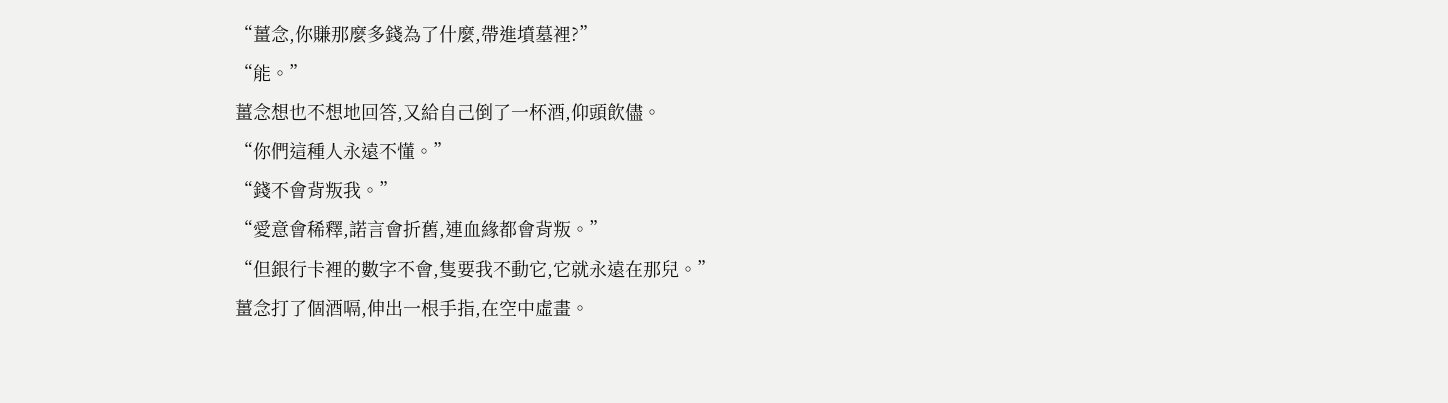“薑念,你賺那麼多錢為了什麼,帶進墳墓裡?”
“能。”
薑念想也不想地回答,又給自己倒了一杯酒,仰頭飲儘。
“你們這種人永遠不懂。”
“錢不會背叛我。”
“愛意會稀釋,諾言會折舊,連血緣都會背叛。”
“但銀行卡裡的數字不會,隻要我不動它,它就永遠在那兒。”
薑念打了個酒嗝,伸出一根手指,在空中虛畫。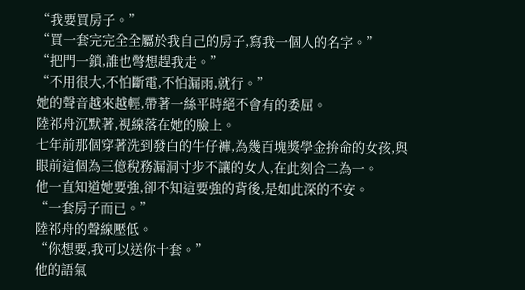“我要買房子。”
“買一套完完全全屬於我自己的房子,寫我一個人的名字。”
“把門一鎖,誰也彆想趕我走。”
“不用很大,不怕斷電,不怕漏雨,就行。”
她的聲音越來越輕,帶著一絲平時絕不會有的委屈。
陸祁舟沉默著,視線落在她的臉上。
七年前那個穿著洗到發白的牛仔褲,為幾百塊獎學金拚命的女孩,與眼前這個為三億稅務漏洞寸步不讓的女人,在此刻合二為一。
他一直知道她要強,卻不知這要強的背後,是如此深的不安。
“一套房子而已。”
陸祁舟的聲線壓低。
“你想要,我可以送你十套。”
他的語氣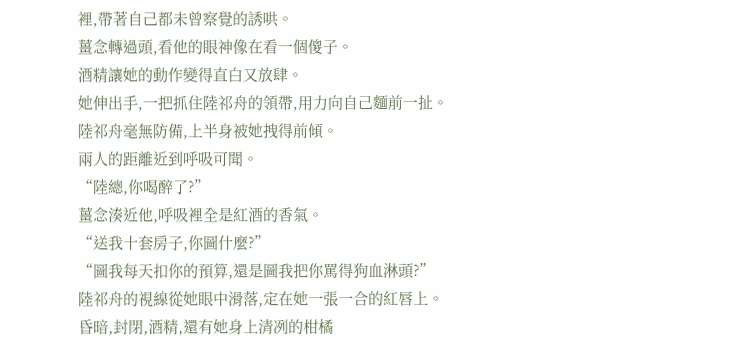裡,帶著自己都未曾察覺的誘哄。
薑念轉過頭,看他的眼神像在看一個傻子。
酒精讓她的動作變得直白又放肆。
她伸出手,一把抓住陸祁舟的領帶,用力向自己麵前一扯。
陸祁舟毫無防備,上半身被她拽得前傾。
兩人的距離近到呼吸可聞。
“陸總,你喝醉了?”
薑念湊近他,呼吸裡全是紅酒的香氣。
“送我十套房子,你圖什麼?”
“圖我每天扣你的預算,還是圖我把你罵得狗血淋頭?”
陸祁舟的視線從她眼中滑落,定在她一張一合的紅唇上。
昏暗,封閉,酒精,還有她身上清冽的柑橘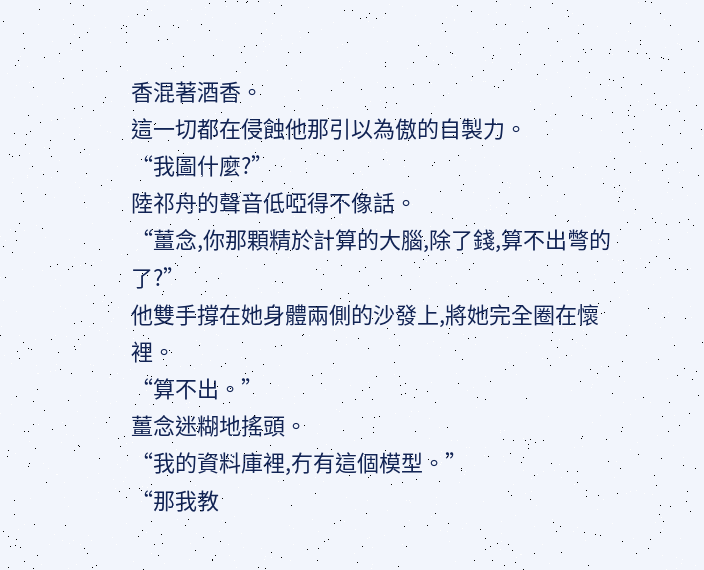香混著酒香。
這一切都在侵蝕他那引以為傲的自製力。
“我圖什麼?”
陸祁舟的聲音低啞得不像話。
“薑念,你那顆精於計算的大腦,除了錢,算不出彆的了?”
他雙手撐在她身體兩側的沙發上,將她完全圈在懷裡。
“算不出。”
薑念迷糊地搖頭。
“我的資料庫裡,冇有這個模型。”
“那我教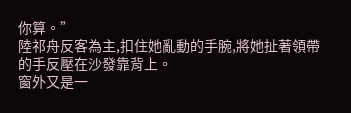你算。”
陸祁舟反客為主,扣住她亂動的手腕,將她扯著領帶的手反壓在沙發靠背上。
窗外又是一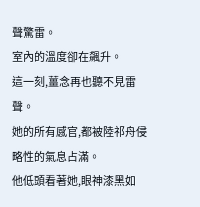聲驚雷。
室內的溫度卻在飆升。
這一刻,薑念再也聽不見雷聲。
她的所有感官,都被陸祁舟侵略性的氣息占滿。
他低頭看著她,眼神漆黑如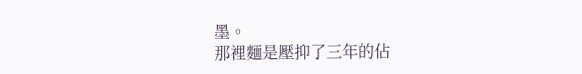墨。
那裡麵是壓抑了三年的佔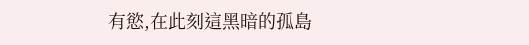有慾,在此刻這黑暗的孤島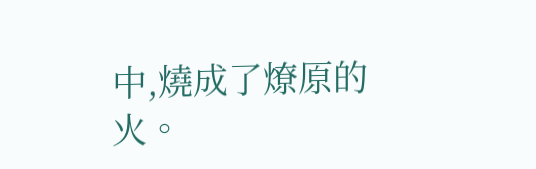中,燒成了燎原的火。